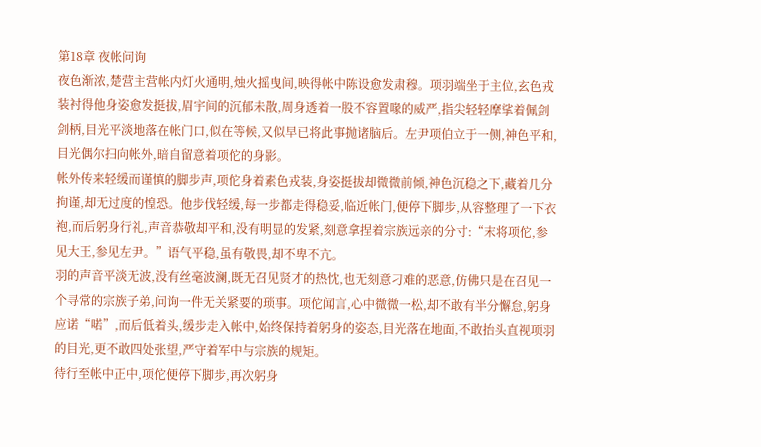第18章 夜帐问询
夜色渐浓,楚营主营帐内灯火通明,烛火摇曳间,映得帐中陈设愈发肃穆。项羽端坐于主位,玄色戎装衬得他身姿愈发挺拔,眉宇间的沉郁未散,周身透着一股不容置喙的威严,指尖轻轻摩挲着佩剑剑柄,目光平淡地落在帐门口,似在等候,又似早已将此事抛诸脑后。左尹项伯立于一侧,神色平和,目光偶尔扫向帐外,暗自留意着项佗的身影。
帐外传来轻缓而谨慎的脚步声,项佗身着素色戎装,身姿挺拔却微微前倾,神色沉稳之下,藏着几分拘谨,却无过度的惶恐。他步伐轻缓,每一步都走得稳妥,临近帐门,便停下脚步,从容整理了一下衣袍,而后躬身行礼,声音恭敬却平和,没有明显的发紧,刻意拿捏着宗族远亲的分寸:“末将项佗,参见大王,参见左尹。”语气平稳,虽有敬畏,却不卑不亢。
羽的声音平淡无波,没有丝毫波澜,既无召见贤才的热忱,也无刻意刁难的恶意,仿佛只是在召见一个寻常的宗族子弟,问询一件无关紧要的琐事。项佗闻言,心中微微一松,却不敢有半分懈怠,躬身应诺“喏”,而后低着头,缓步走入帐中,始终保持着躬身的姿态,目光落在地面,不敢抬头直视项羽的目光,更不敢四处张望,严守着军中与宗族的规矩。
待行至帐中正中,项佗便停下脚步,再次躬身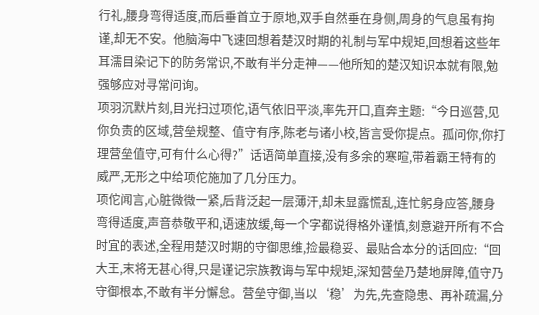行礼,腰身弯得适度,而后垂首立于原地,双手自然垂在身侧,周身的气息虽有拘谨,却无不安。他脑海中飞速回想着楚汉时期的礼制与军中规矩,回想着这些年耳濡目染记下的防务常识,不敢有半分走神——他所知的楚汉知识本就有限,勉强够应对寻常问询。
项羽沉默片刻,目光扫过项佗,语气依旧平淡,率先开口,直奔主题:“今日巡营,见你负责的区域,营垒规整、值守有序,陈老与诸小校,皆言受你提点。孤问你,你打理营垒值守,可有什么心得?”话语简单直接,没有多余的寒暄,带着霸王特有的威严,无形之中给项佗施加了几分压力。
项佗闻言,心脏微微一紧,后背泛起一层薄汗,却未显露慌乱,连忙躬身应答,腰身弯得适度,声音恭敬平和,语速放缓,每一个字都说得格外谨慎,刻意避开所有不合时宜的表述,全程用楚汉时期的守御思维,捡最稳妥、最贴合本分的话回应:“回大王,末将无甚心得,只是谨记宗族教诲与军中规矩,深知营垒乃楚地屏障,值守乃守御根本,不敢有半分懈怠。营垒守御,当以‘稳’为先,先查隐患、再补疏漏,分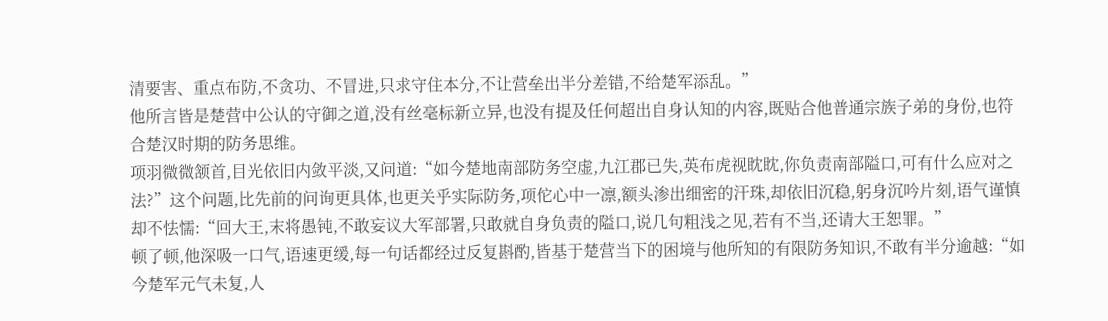清要害、重点布防,不贪功、不冒进,只求守住本分,不让营垒出半分差错,不给楚军添乱。”
他所言皆是楚营中公认的守御之道,没有丝毫标新立异,也没有提及任何超出自身认知的内容,既贴合他普通宗族子弟的身份,也符合楚汉时期的防务思维。
项羽微微颔首,目光依旧内敛平淡,又问道:“如今楚地南部防务空虚,九江郡已失,英布虎视眈眈,你负责南部隘口,可有什么应对之法?”这个问题,比先前的问询更具体,也更关乎实际防务,项佗心中一凛,额头渗出细密的汗珠,却依旧沉稳,躬身沉吟片刻,语气谨慎却不怯懦:“回大王,末将愚钝,不敢妄议大军部署,只敢就自身负责的隘口,说几句粗浅之见,若有不当,还请大王恕罪。”
顿了顿,他深吸一口气,语速更缓,每一句话都经过反复斟酌,皆基于楚营当下的困境与他所知的有限防务知识,不敢有半分逾越:“如今楚军元气未复,人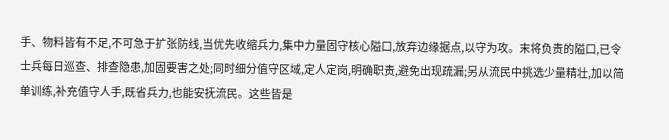手、物料皆有不足,不可急于扩张防线,当优先收缩兵力,集中力量固守核心隘口,放弃边缘据点,以守为攻。末将负责的隘口,已令士兵每日巡查、排查隐患,加固要害之处;同时细分值守区域,定人定岗,明确职责,避免出现疏漏;另从流民中挑选少量精壮,加以简单训练,补充值守人手,既省兵力,也能安抚流民。这些皆是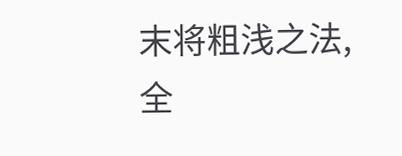末将粗浅之法,全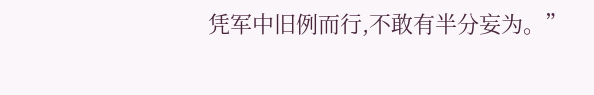凭军中旧例而行,不敢有半分妄为。”